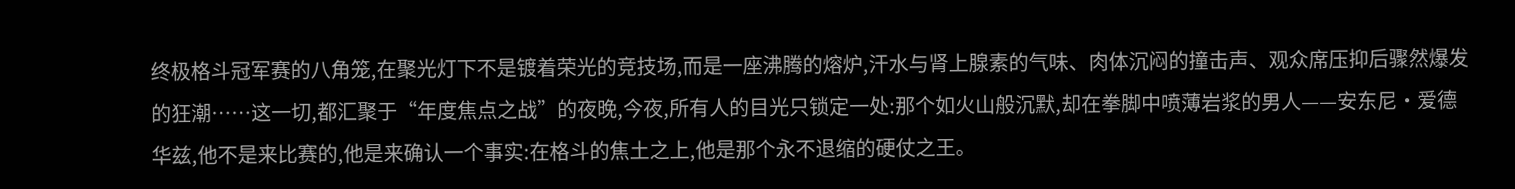终极格斗冠军赛的八角笼,在聚光灯下不是镀着荣光的竞技场,而是一座沸腾的熔炉,汗水与肾上腺素的气味、肉体沉闷的撞击声、观众席压抑后骤然爆发的狂潮……这一切,都汇聚于“年度焦点之战”的夜晚,今夜,所有人的目光只锁定一处:那个如火山般沉默,却在拳脚中喷薄岩浆的男人——安东尼·爱德华兹,他不是来比赛的,他是来确认一个事实:在格斗的焦土之上,他是那个永不退缩的硬仗之王。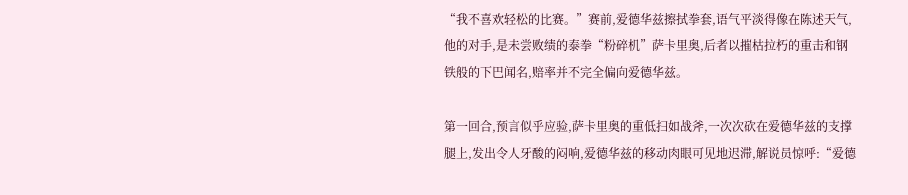“我不喜欢轻松的比赛。”赛前,爱德华兹擦拭拳套,语气平淡得像在陈述天气,他的对手,是未尝败绩的泰拳“粉碎机”萨卡里奥,后者以摧枯拉朽的重击和钢铁般的下巴闻名,赔率并不完全偏向爱德华兹。

第一回合,预言似乎应验,萨卡里奥的重低扫如战斧,一次次砍在爱德华兹的支撑腿上,发出令人牙酸的闷响,爱德华兹的移动肉眼可见地迟滞,解说员惊呼:“爱德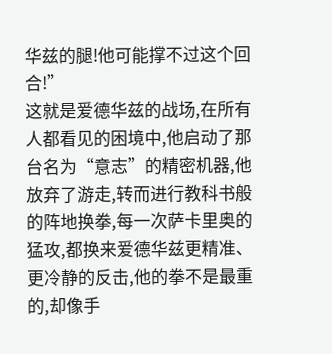华兹的腿!他可能撑不过这个回合!”
这就是爱德华兹的战场,在所有人都看见的困境中,他启动了那台名为“意志”的精密机器,他放弃了游走,转而进行教科书般的阵地换拳,每一次萨卡里奥的猛攻,都换来爱德华兹更精准、更冷静的反击,他的拳不是最重的,却像手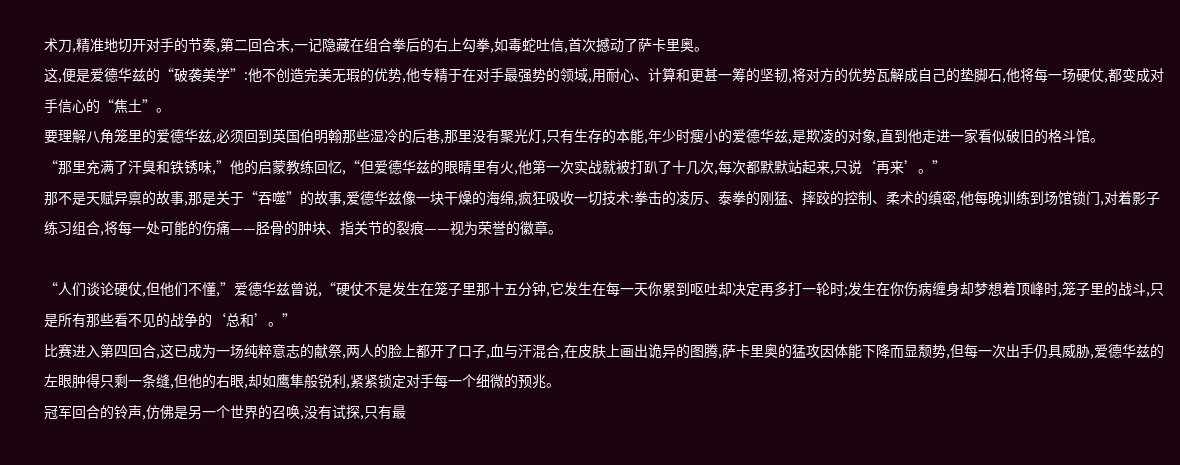术刀,精准地切开对手的节奏,第二回合末,一记隐藏在组合拳后的右上勾拳,如毒蛇吐信,首次撼动了萨卡里奥。
这,便是爱德华兹的“破袭美学”:他不创造完美无瑕的优势,他专精于在对手最强势的领域,用耐心、计算和更甚一筹的坚韧,将对方的优势瓦解成自己的垫脚石,他将每一场硬仗,都变成对手信心的“焦土”。
要理解八角笼里的爱德华兹,必须回到英国伯明翰那些湿冷的后巷,那里没有聚光灯,只有生存的本能,年少时瘦小的爱德华兹,是欺凌的对象,直到他走进一家看似破旧的格斗馆。
“那里充满了汗臭和铁锈味,”他的启蒙教练回忆,“但爱德华兹的眼睛里有火,他第一次实战就被打趴了十几次,每次都默默站起来,只说‘再来’。”
那不是天赋异禀的故事,那是关于“吞噬”的故事,爱德华兹像一块干燥的海绵,疯狂吸收一切技术:拳击的凌厉、泰拳的刚猛、摔跤的控制、柔术的缜密,他每晚训练到场馆锁门,对着影子练习组合,将每一处可能的伤痛——胫骨的肿块、指关节的裂痕——视为荣誉的徽章。

“人们谈论硬仗,但他们不懂,”爱德华兹曾说,“硬仗不是发生在笼子里那十五分钟,它发生在每一天你累到呕吐却决定再多打一轮时;发生在你伤病缠身却梦想着顶峰时,笼子里的战斗,只是所有那些看不见的战争的‘总和’。”
比赛进入第四回合,这已成为一场纯粹意志的献祭,两人的脸上都开了口子,血与汗混合,在皮肤上画出诡异的图腾,萨卡里奥的猛攻因体能下降而显颓势,但每一次出手仍具威胁,爱德华兹的左眼肿得只剩一条缝,但他的右眼,却如鹰隼般锐利,紧紧锁定对手每一个细微的预兆。
冠军回合的铃声,仿佛是另一个世界的召唤,没有试探,只有最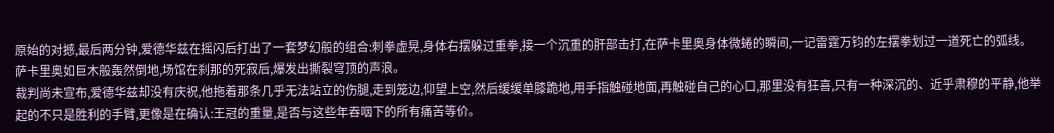原始的对撼,最后两分钟,爱德华兹在摇闪后打出了一套梦幻般的组合:刺拳虚晃,身体右摆躲过重拳,接一个沉重的肝部击打,在萨卡里奥身体微蜷的瞬间,一记雷霆万钧的左摆拳划过一道死亡的弧线。
萨卡里奥如巨木般轰然倒地,场馆在刹那的死寂后,爆发出撕裂穹顶的声浪。
裁判尚未宣布,爱德华兹却没有庆祝,他拖着那条几乎无法站立的伤腿,走到笼边,仰望上空,然后缓缓单膝跪地,用手指触碰地面,再触碰自己的心口,那里没有狂喜,只有一种深沉的、近乎肃穆的平静,他举起的不只是胜利的手臂,更像是在确认:王冠的重量,是否与这些年吞咽下的所有痛苦等价。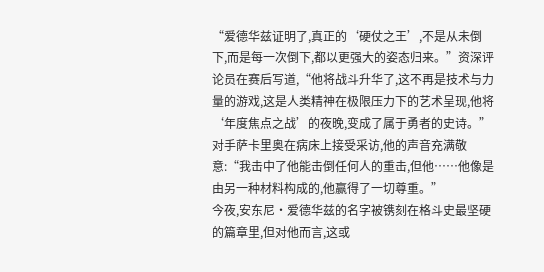“爱德华兹证明了,真正的‘硬仗之王’,不是从未倒下,而是每一次倒下,都以更强大的姿态归来。”资深评论员在赛后写道,“他将战斗升华了,这不再是技术与力量的游戏,这是人类精神在极限压力下的艺术呈现,他将‘年度焦点之战’的夜晚,变成了属于勇者的史诗。”
对手萨卡里奥在病床上接受采访,他的声音充满敬意:“我击中了他能击倒任何人的重击,但他……他像是由另一种材料构成的,他赢得了一切尊重。”
今夜,安东尼·爱德华兹的名字被镌刻在格斗史最坚硬的篇章里,但对他而言,这或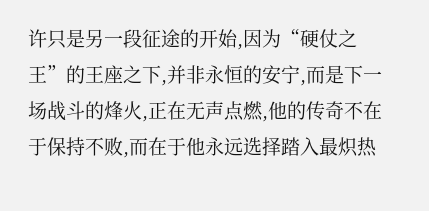许只是另一段征途的开始,因为“硬仗之王”的王座之下,并非永恒的安宁,而是下一场战斗的烽火,正在无声点燃,他的传奇不在于保持不败,而在于他永远选择踏入最炽热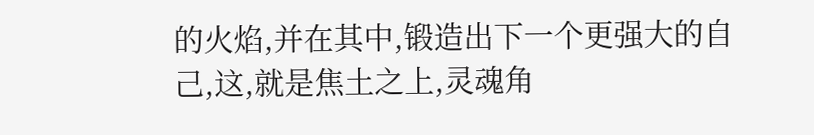的火焰,并在其中,锻造出下一个更强大的自己,这,就是焦土之上,灵魂角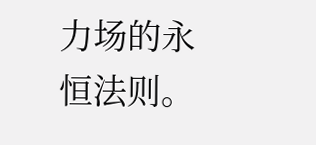力场的永恒法则。